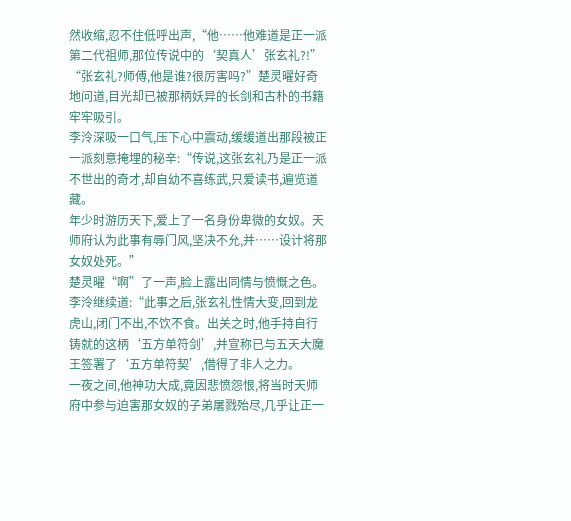然收缩,忍不住低呼出声,“他……他难道是正一派第二代祖师,那位传说中的‘契真人’张玄礼?!”
“张玄礼?师傅,他是谁?很厉害吗?”楚灵曜好奇地问道,目光却已被那柄妖异的长剑和古朴的书籍牢牢吸引。
李泠深吸一口气,压下心中震动,缓缓道出那段被正一派刻意掩埋的秘辛:“传说,这张玄礼乃是正一派不世出的奇才,却自幼不喜练武,只爱读书,遍览道藏。
年少时游历天下,爱上了一名身份卑微的女奴。天师府认为此事有辱门风,坚决不允,并……设计将那女奴处死。”
楚灵曜“啊”了一声,脸上露出同情与愤慨之色。
李泠继续道:“此事之后,张玄礼性情大变,回到龙虎山,闭门不出,不饮不食。出关之时,他手持自行铸就的这柄‘五方单符剑’,并宣称已与五天大魔王签署了‘五方单符契’,借得了非人之力。
一夜之间,他神功大成,竟因悲愤怨恨,将当时天师府中参与迫害那女奴的子弟屠戮殆尽,几乎让正一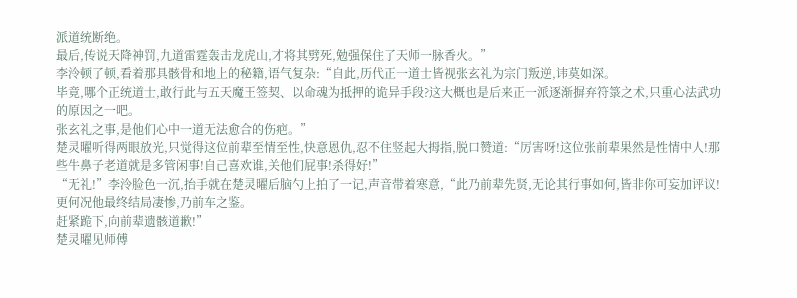派道统断绝。
最后,传说天降神罚,九道雷霆轰击龙虎山,才将其劈死,勉强保住了天师一脉香火。”
李泠顿了顿,看着那具骸骨和地上的秘籍,语气复杂:“自此,历代正一道士皆视张玄礼为宗门叛逆,讳莫如深。
毕竟,哪个正统道士,敢行此与五天魔王签契、以命魂为抵押的诡异手段?这大概也是后来正一派逐渐摒弃符箓之术,只重心法武功的原因之一吧。
张玄礼之事,是他们心中一道无法愈合的伤疤。”
楚灵曜听得两眼放光,只觉得这位前辈至情至性,快意恩仇,忍不住竖起大拇指,脱口赞道:“厉害呀!这位张前辈果然是性情中人!那些牛鼻子老道就是多管闲事!自己喜欢谁,关他们屁事!杀得好!”
“无礼!”李泠脸色一沉,抬手就在楚灵曜后脑勺上拍了一记,声音带着寒意,“此乃前辈先贤,无论其行事如何,皆非你可妄加评议!更何况他最终结局凄惨,乃前车之鉴。
赶紧跪下,向前辈遗骸道歉!”
楚灵曜见师傅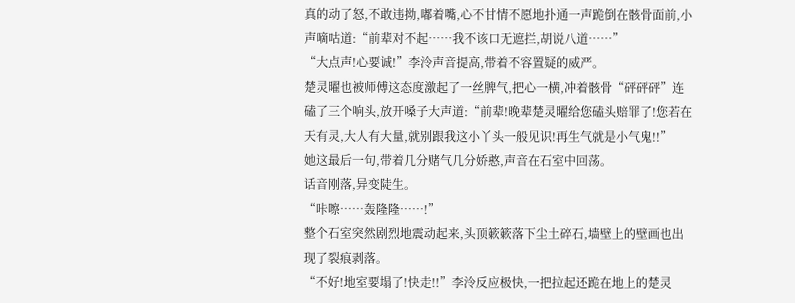真的动了怒,不敢违拗,嘟着嘴,心不甘情不愿地扑通一声跪倒在骸骨面前,小声嘀咕道:“前辈对不起……我不该口无遮拦,胡说八道……”
“大点声!心要诚!”李泠声音提高,带着不容置疑的威严。
楚灵曜也被师傅这态度激起了一丝脾气,把心一横,冲着骸骨“砰砰砰”连磕了三个响头,放开嗓子大声道:“前辈!晚辈楚灵曜给您磕头赔罪了!您若在天有灵,大人有大量,就别跟我这小丫头一般见识!再生气就是小气鬼!!”
她这最后一句,带着几分赌气几分娇憨,声音在石室中回荡。
话音刚落,异变陡生。
“咔嚓……轰隆隆……!”
整个石室突然剧烈地震动起来,头顶簌簌落下尘土碎石,墙壁上的壁画也出现了裂痕剥落。
“不好!地室要塌了!快走!!”李泠反应极快,一把拉起还跪在地上的楚灵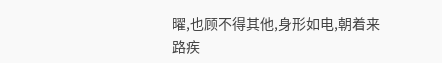曜,也顾不得其他,身形如电,朝着来路疾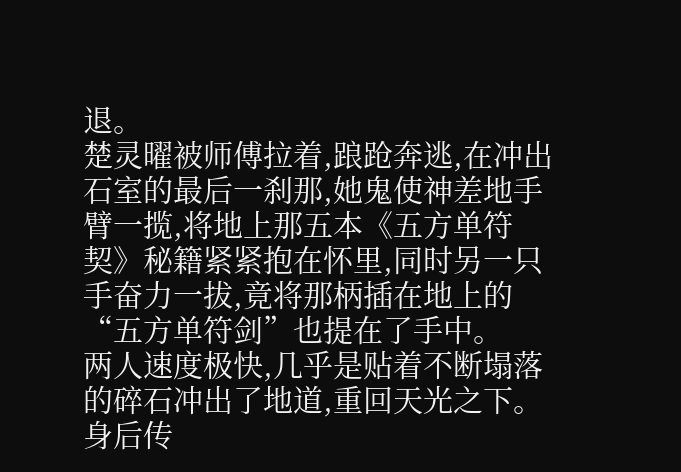退。
楚灵曜被师傅拉着,踉跄奔逃,在冲出石室的最后一刹那,她鬼使神差地手臂一揽,将地上那五本《五方单符契》秘籍紧紧抱在怀里,同时另一只手奋力一拔,竟将那柄插在地上的“五方单符剑”也提在了手中。
两人速度极快,几乎是贴着不断塌落的碎石冲出了地道,重回天光之下。身后传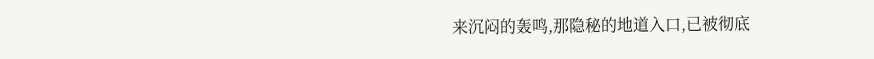来沉闷的轰鸣,那隐秘的地道入口,已被彻底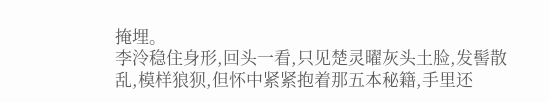掩埋。
李泠稳住身形,回头一看,只见楚灵曜灰头土脸,发髻散乱,模样狼狈,但怀中紧紧抱着那五本秘籍,手里还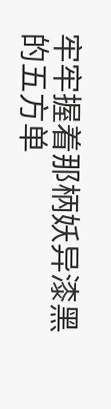牢牢握着那柄妖异漆黑的五方单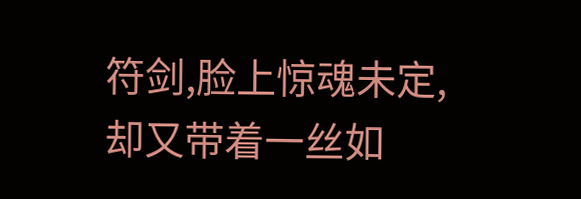符剑,脸上惊魂未定,却又带着一丝如